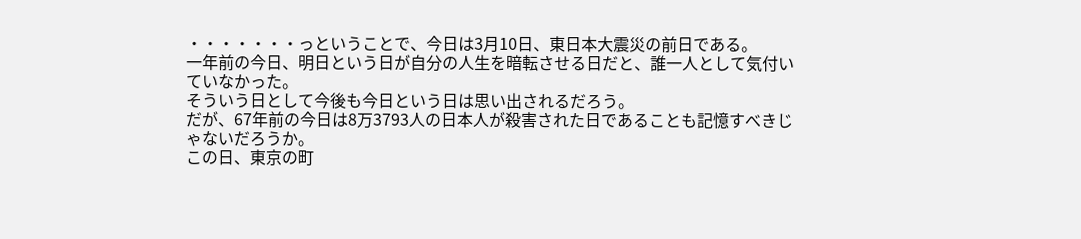・・・・・・・っということで、今日は3月10日、東日本大震災の前日である。
一年前の今日、明日という日が自分の人生を暗転させる日だと、誰一人として気付いていなかった。
そういう日として今後も今日という日は思い出されるだろう。
だが、67年前の今日は8万3793人の日本人が殺害された日であることも記憶すべきじゃないだろうか。
この日、東京の町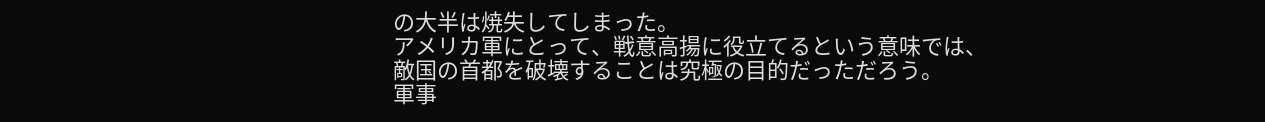の大半は焼失してしまった。
アメリカ軍にとって、戦意高揚に役立てるという意味では、敵国の首都を破壊することは究極の目的だっただろう。
軍事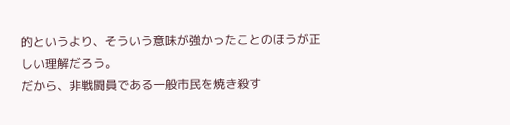的というより、そういう意味が強かったことのほうが正しい理解だろう。
だから、非戦闘員である一般市民を焼き殺す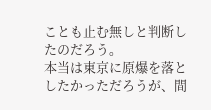ことも止む無しと判断したのだろう。
本当は東京に原爆を落としたかっただろうが、間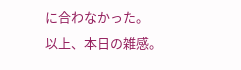に合わなかった。
以上、本日の雑感。